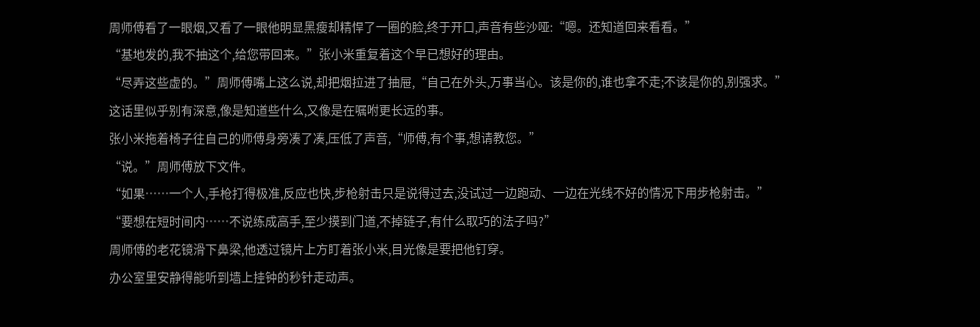周师傅看了一眼烟,又看了一眼他明显黑瘦却精悍了一圈的脸,终于开口,声音有些沙哑:“嗯。还知道回来看看。”
“基地发的,我不抽这个,给您带回来。”张小米重复着这个早已想好的理由。
“尽弄这些虚的。”周师傅嘴上这么说,却把烟拉进了抽屉,“自己在外头,万事当心。该是你的,谁也拿不走;不该是你的,别强求。”
这话里似乎别有深意,像是知道些什么,又像是在嘱咐更长远的事。
张小米拖着椅子往自己的师傅身旁凑了凑,压低了声音,“师傅,有个事,想请教您。”
“说。”周师傅放下文件。
“如果……一个人,手枪打得极准,反应也快,步枪射击只是说得过去,没试过一边跑动、一边在光线不好的情况下用步枪射击。”
“要想在短时间内……不说练成高手,至少摸到门道,不掉链子,有什么取巧的法子吗?”
周师傅的老花镜滑下鼻梁,他透过镜片上方盯着张小米,目光像是要把他钉穿。
办公室里安静得能听到墙上挂钟的秒针走动声。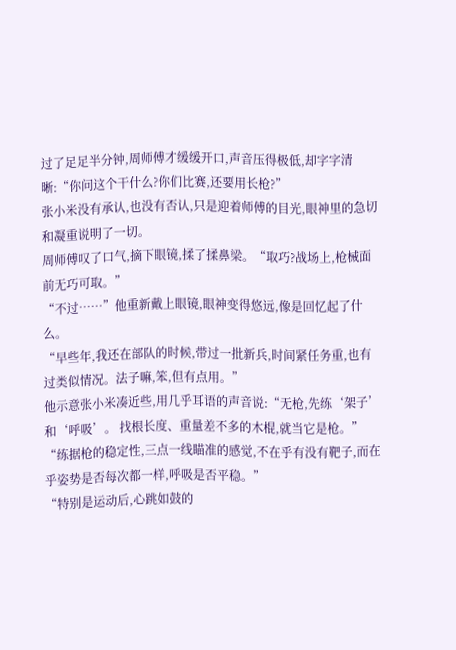过了足足半分钟,周师傅才缓缓开口,声音压得极低,却字字清晰:“你问这个干什么?你们比赛,还要用长枪?”
张小米没有承认,也没有否认,只是迎着师傅的目光,眼神里的急切和凝重说明了一切。
周师傅叹了口气,摘下眼镜,揉了揉鼻梁。“取巧?战场上,枪械面前无巧可取。”
“不过……”他重新戴上眼镜,眼神变得悠远,像是回忆起了什么。
“早些年,我还在部队的时候,带过一批新兵,时间紧任务重,也有过类似情况。法子嘛,笨,但有点用。”
他示意张小米凑近些,用几乎耳语的声音说:“无枪,先练‘架子’和‘呼吸’。 找根长度、重量差不多的木棍,就当它是枪。”
“练据枪的稳定性,三点一线瞄准的感觉,不在乎有没有靶子,而在乎姿势是否每次都一样,呼吸是否平稳。”
“特别是运动后,心跳如鼓的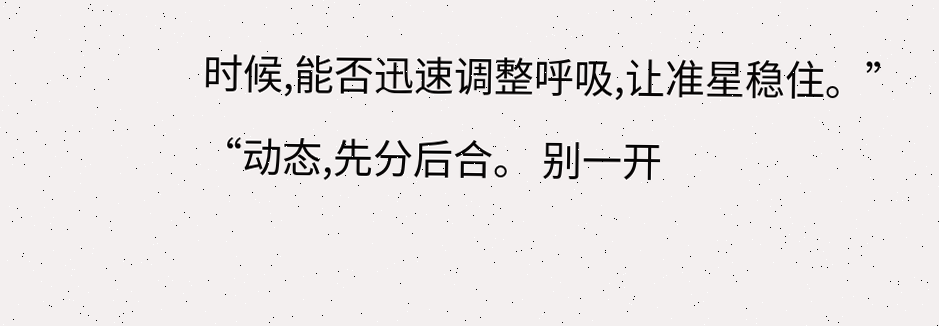时候,能否迅速调整呼吸,让准星稳住。”
“动态,先分后合。 别一开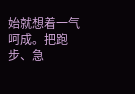始就想着一气呵成。把跑步、急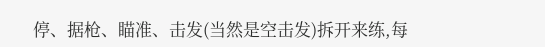停、据枪、瞄准、击发(当然是空击发)拆开来练,每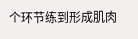个环节练到形成肌肉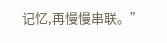记忆,再慢慢串联。”